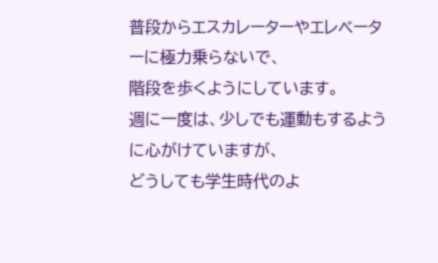普段からエスカレーターやエレベーターに極力乗らないで、
階段を歩くようにしています。
週に一度は、少しでも運動もするように心がけていますが、
どうしても学生時代のよ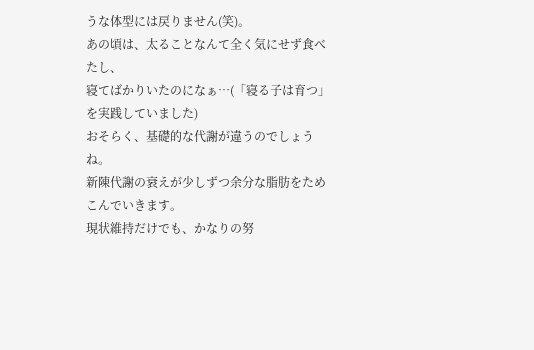うな体型には戻りません(笑)。
あの頃は、太ることなんて全く気にせず食べたし、
寝てばかりいたのになぁ…(「寝る子は育つ」を実践していました)
おそらく、基礎的な代謝が違うのでしょうね。
新陳代謝の衰えが少しずつ余分な脂肪をためこんでいきます。
現状維持だけでも、かなりの努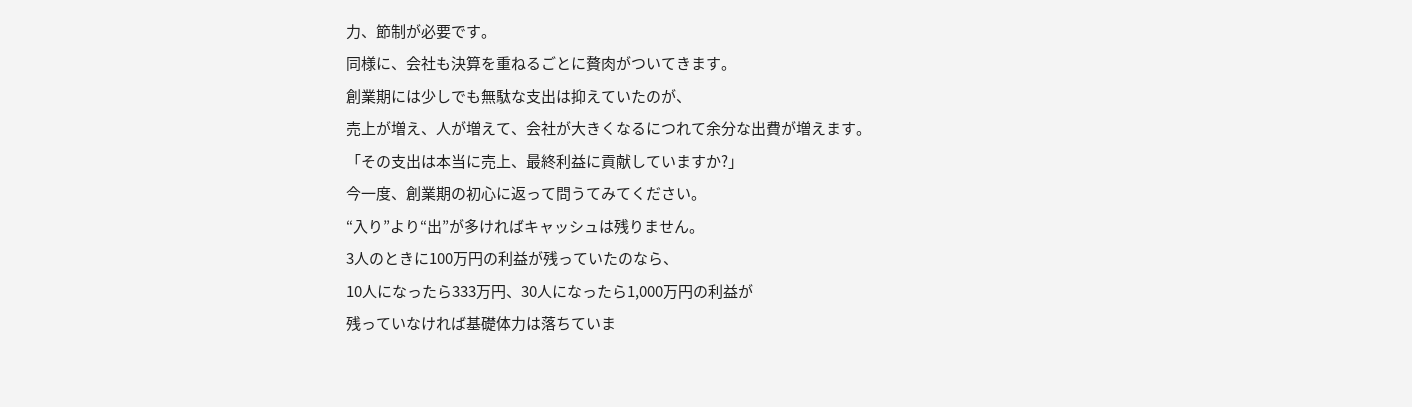力、節制が必要です。
同様に、会社も決算を重ねるごとに贅肉がついてきます。
創業期には少しでも無駄な支出は抑えていたのが、
売上が増え、人が増えて、会社が大きくなるにつれて余分な出費が増えます。
「その支出は本当に売上、最終利益に貢献していますか?」
今一度、創業期の初心に返って問うてみてください。
“入り”より“出”が多ければキャッシュは残りません。
3人のときに100万円の利益が残っていたのなら、
10人になったら333万円、30人になったら1,000万円の利益が
残っていなければ基礎体力は落ちていま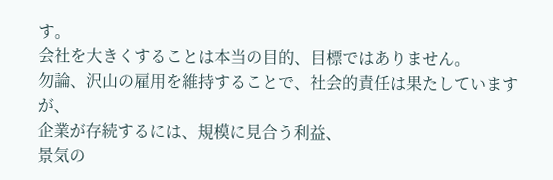す。
会社を大きくすることは本当の目的、目標ではありません。
勿論、沢山の雇用を維持することで、社会的責任は果たしていますが、
企業が存続するには、規模に見合う利益、
景気の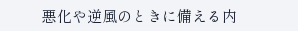悪化や逆風のときに備える内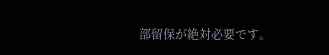部留保が絶対必要です。